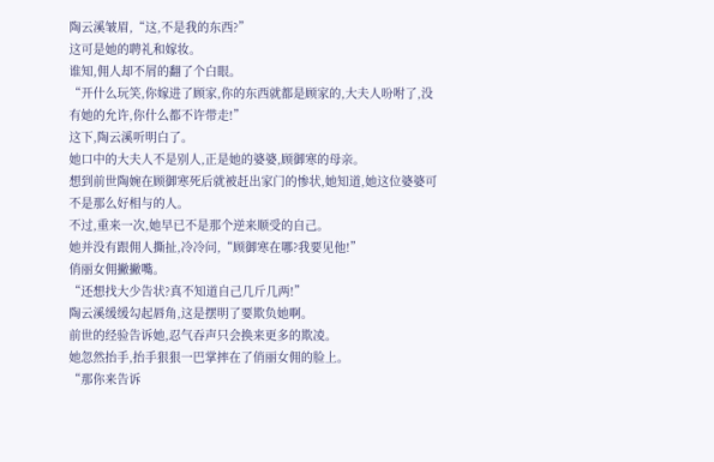陶云溪皱眉,“这,不是我的东西?”
这可是她的聘礼和嫁妆。
谁知,佣人却不屑的翻了个白眼。
“开什么玩笑,你嫁进了顾家,你的东西就都是顾家的,大夫人吩咐了,没有她的允许,你什么都不许带走!”
这下,陶云溪听明白了。
她口中的大夫人不是别人,正是她的婆婆,顾御寒的母亲。
想到前世陶婉在顾御寒死后就被赶出家门的惨状,她知道,她这位婆婆可不是那么好相与的人。
不过,重来一次,她早已不是那个逆来顺受的自己。
她并没有跟佣人撕扯,冷冷问,“顾御寒在哪?我要见他!”
俏丽女佣撇撇嘴。
“还想找大少告状?真不知道自己几斤几两!”
陶云溪缓缓勾起唇角,这是摆明了要欺负她啊。
前世的经验告诉她,忍气吞声只会换来更多的欺凌。
她忽然抬手,抬手狠狠一巴掌摔在了俏丽女佣的脸上。
“那你来告诉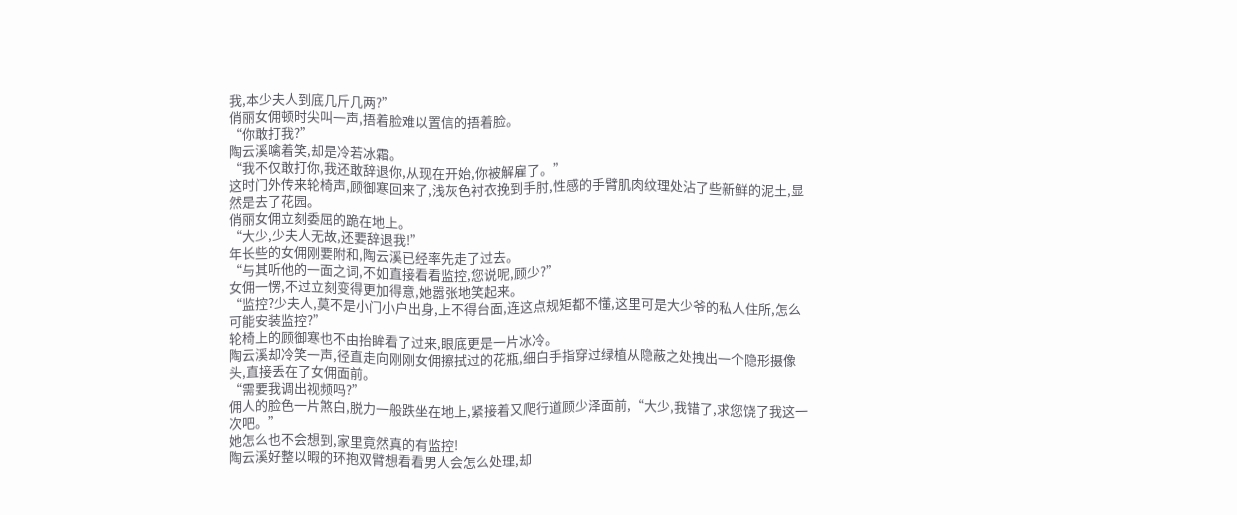我,本少夫人到底几斤几两?”
俏丽女佣顿时尖叫一声,捂着脸难以置信的捂着脸。
“你敢打我?”
陶云溪噙着笑,却是冷若冰霜。
“我不仅敢打你,我还敢辞退你,从现在开始,你被解雇了。”
这时门外传来轮椅声,顾御寒回来了,浅灰色衬衣挽到手肘,性感的手臂肌肉纹理处沾了些新鲜的泥土,显然是去了花园。
俏丽女佣立刻委屈的跪在地上。
“大少,少夫人无故,还要辞退我!”
年长些的女佣刚要附和,陶云溪已经率先走了过去。
“与其听他的一面之词,不如直接看看监控,您说呢,顾少?”
女佣一愣,不过立刻变得更加得意,她嚣张地笑起来。
“监控?少夫人,莫不是小门小户出身,上不得台面,连这点规矩都不懂,这里可是大少爷的私人住所,怎么可能安装监控?”
轮椅上的顾御寒也不由抬眸看了过来,眼底更是一片冰冷。
陶云溪却冷笑一声,径直走向刚刚女佣擦拭过的花瓶,细白手指穿过绿植从隐蔽之处拽出一个隐形摄像头,直接丢在了女佣面前。
“需要我调出视频吗?”
佣人的脸色一片煞白,脱力一般跌坐在地上,紧接着又爬行道顾少泽面前,“大少,我错了,求您饶了我这一次吧。”
她怎么也不会想到,家里竟然真的有监控!
陶云溪好整以暇的环抱双臂想看看男人会怎么处理,却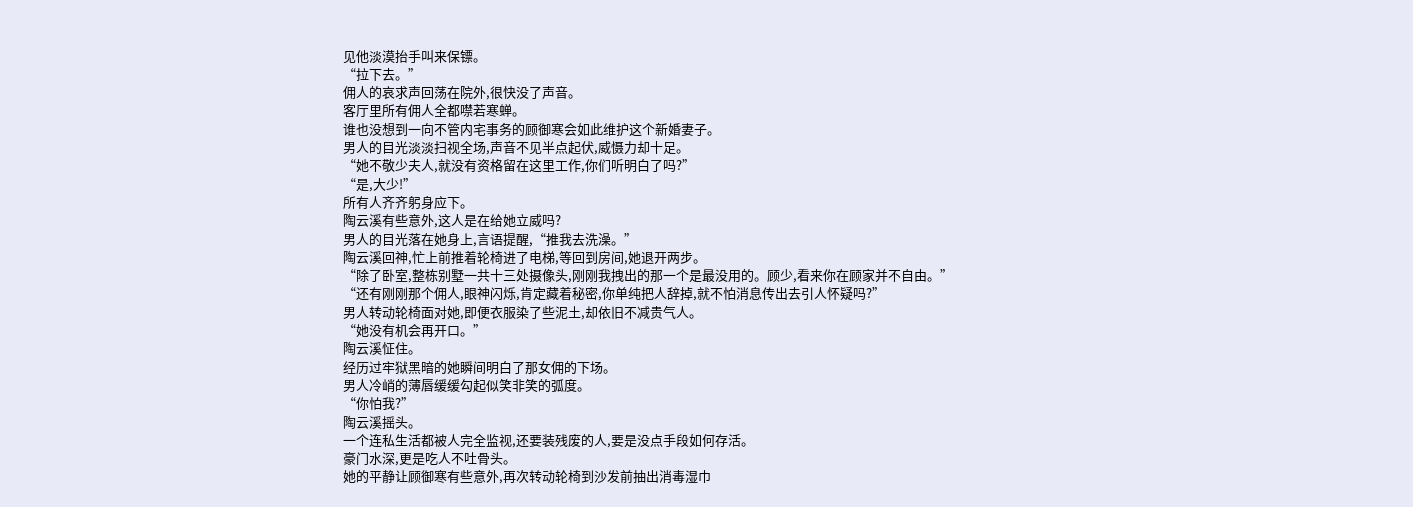见他淡漠抬手叫来保镖。
“拉下去。”
佣人的哀求声回荡在院外,很快没了声音。
客厅里所有佣人全都噤若寒蝉。
谁也没想到一向不管内宅事务的顾御寒会如此维护这个新婚妻子。
男人的目光淡淡扫视全场,声音不见半点起伏,威慑力却十足。
“她不敬少夫人,就没有资格留在这里工作,你们听明白了吗?”
“是,大少!”
所有人齐齐躬身应下。
陶云溪有些意外,这人是在给她立威吗?
男人的目光落在她身上,言语提醒,“推我去洗澡。”
陶云溪回神,忙上前推着轮椅进了电梯,等回到房间,她退开两步。
“除了卧室,整栋别墅一共十三处摄像头,刚刚我拽出的那一个是最没用的。顾少,看来你在顾家并不自由。”
“还有刚刚那个佣人,眼神闪烁,肯定藏着秘密,你单纯把人辞掉,就不怕消息传出去引人怀疑吗?”
男人转动轮椅面对她,即便衣服染了些泥土,却依旧不减贵气人。
“她没有机会再开口。”
陶云溪怔住。
经历过牢狱黑暗的她瞬间明白了那女佣的下场。
男人冷峭的薄唇缓缓勾起似笑非笑的弧度。
“你怕我?”
陶云溪摇头。
一个连私生活都被人完全监视,还要装残废的人,要是没点手段如何存活。
豪门水深,更是吃人不吐骨头。
她的平静让顾御寒有些意外,再次转动轮椅到沙发前抽出消毒湿巾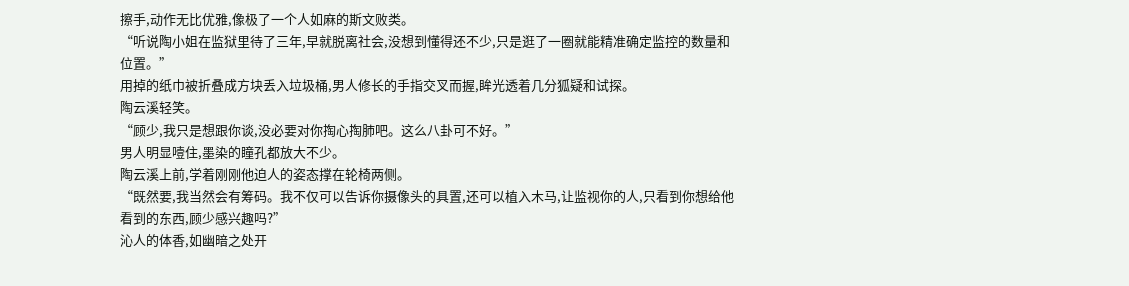擦手,动作无比优雅,像极了一个人如麻的斯文败类。
“听说陶小姐在监狱里待了三年,早就脱离社会,没想到懂得还不少,只是逛了一圈就能精准确定监控的数量和位置。”
用掉的纸巾被折叠成方块丢入垃圾桶,男人修长的手指交叉而握,眸光透着几分狐疑和试探。
陶云溪轻笑。
“顾少,我只是想跟你谈,没必要对你掏心掏肺吧。这么八卦可不好。”
男人明显噎住,墨染的瞳孔都放大不少。
陶云溪上前,学着刚刚他迫人的姿态撑在轮椅两侧。
“既然要,我当然会有筹码。我不仅可以告诉你摄像头的具置,还可以植入木马,让监视你的人,只看到你想给他看到的东西,顾少感兴趣吗?”
沁人的体香,如幽暗之处开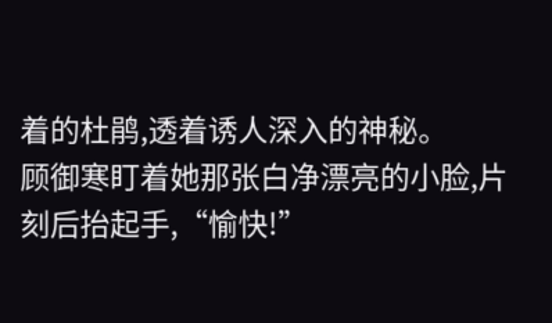着的杜鹃,透着诱人深入的神秘。
顾御寒盯着她那张白净漂亮的小脸,片刻后抬起手,“愉快!”